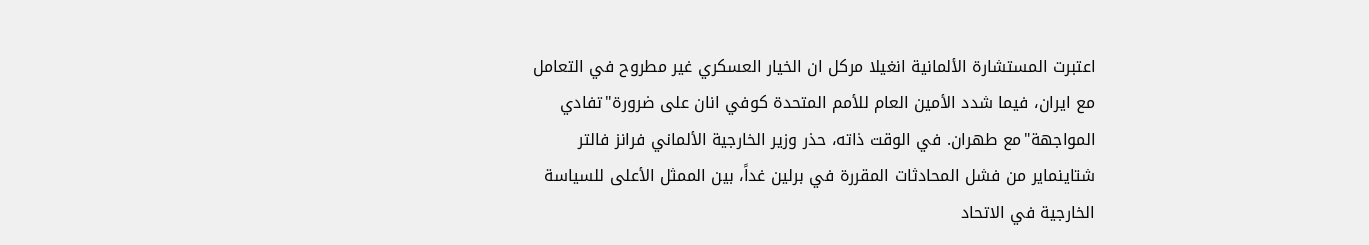اعتبرت المستشارة الألمانية انغيلا مركل ان الخيار العسكري غير مطروح في التعامل مع ايران، فيما شدد الأمين العام للأمم المتحدة كوفي انان على ضرورة"تفادي المواجهة"مع طهران. في الوقت ذاته، حذر وزير الخارجية الألماني فرانز فالتر شتاينماير من فشل المحادثات المقررة في برلين غداً، بين الممثل الأعلى للسياسة الخارجية في الاتحاد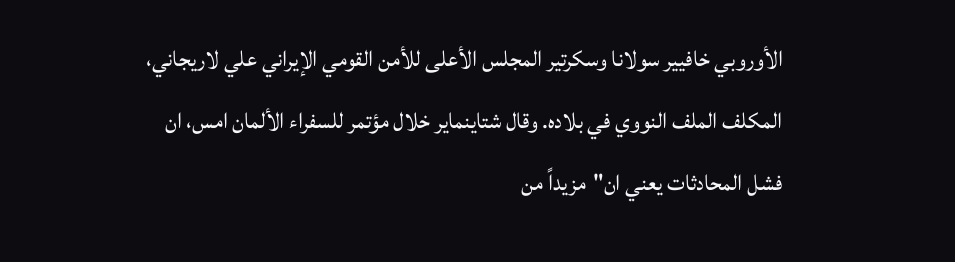الأوروبي خافيير سولانا وسكرتير المجلس الأعلى للأمن القومي الإيراني علي لاريجاني، المكلف الملف النووي في بلاده. وقال شتاينماير خلال مؤتمر للسفراء الألمان امس، ان فشل المحادثات يعني ان"مزيداً من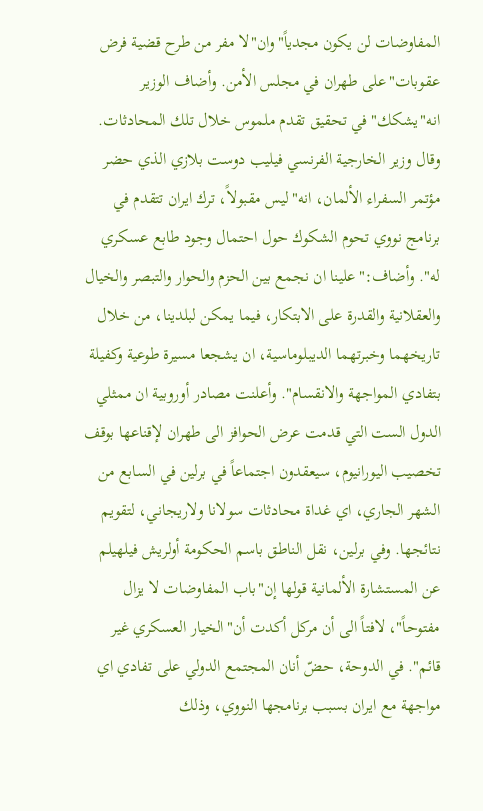المفاوضات لن يكون مجدياً"وان"لا مفر من طرح قضية فرض عقوبات"على طهران في مجلس الأمن. وأضاف الوزير انه"يشكك"في تحقيق تقدم ملموس خلال تلك المحادثات. وقال وزير الخارجية الفرنسي فيليب دوست بلازي الذي حضر مؤتمر السفراء الألمان، انه"ليس مقبولاً، ترك ايران تتقدم في برنامج نووي تحوم الشكوك حول احتمال وجود طابع عسكري له". وأضاف:"علينا ان نجمع بين الحزم والحوار والتبصر والخيال والعقلانية والقدرة على الابتكار، فيما يمكن لبلدينا، من خلال تاريخهما وخبرتهما الديبلوماسية، ان يشجعا مسيرة طوعية وكفيلة بتفادي المواجهة والانقسام". وأعلنت مصادر أوروبية ان ممثلي الدول الست التي قدمت عرض الحوافز الى طهران لإقناعها بوقف تخصيب اليورانيوم، سيعقدون اجتماعاً في برلين في السابع من الشهر الجاري، اي غداة محادثات سولانا ولاريجاني، لتقويم نتائجها. وفي برلين، نقل الناطق باسم الحكومة أولريش فيلهيلم عن المستشارة الألمانية قولها إن"باب المفاوضات لا يزال مفتوحاً"، لافتاً الى أن مركل أكدت أن"الخيار العسكري غير قائم". في الدوحة، حضّ أنان المجتمع الدولي على تفادي اي مواجهة مع ايران بسبب برنامجها النووي، وذلك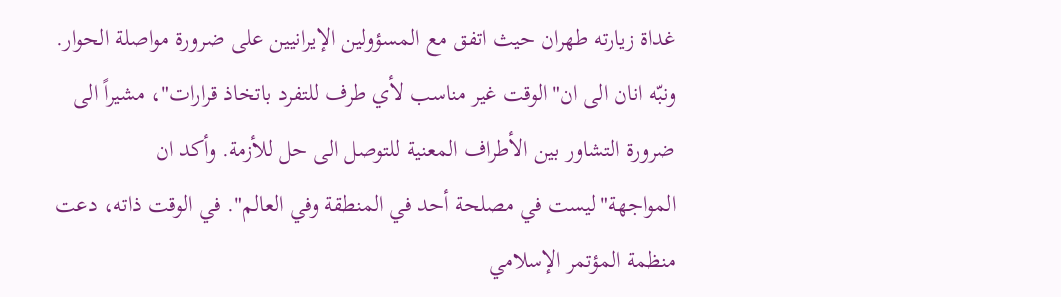غداة زيارته طهران حيث اتفق مع المسؤولين الإيرانيين على ضرورة مواصلة الحوار. ونبّه انان الى ان"الوقت غير مناسب لأي طرف للتفرد باتخاذ قرارات"، مشيراً الى ضرورة التشاور بين الأطراف المعنية للتوصل الى حل للأزمة. وأكد ان المواجهة"ليست في مصلحة أحد في المنطقة وفي العالم". في الوقت ذاته، دعت منظمة المؤتمر الإسلامي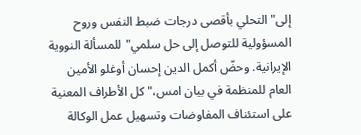إلى"التحلي بأقصى درجات ضبط النفس وروح المسؤولية للتوصل إلى حل سلمي"للمسألة النووية الإيرانية. وحضّ أكمل الدين إحسان أوغلو الأمين العام للمنظمة في بيان امس،"كل الأطراف المعنية على استئناف المفاوضات وتسهيل عمل الوكالة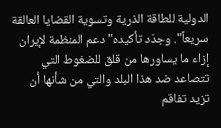الدولية للطاقة الذرية وتسوية القضايا العالقة سريعاً". وجدّد تأكيده"دعم المنظمة لإيران إزاء ما يساورها من قلق للضغوط التي تتصاعد ضد هذا البلد والتي من شأنها أن تزيد تفاقم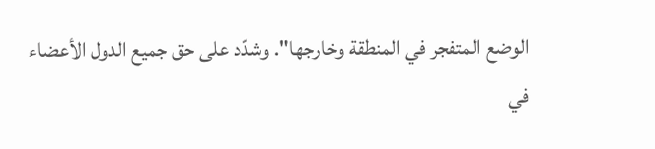الوضع المتفجر في المنطقة وخارجها". وشدّد على حق جميع الدول الأعضاء في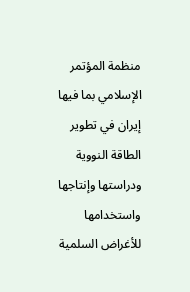منظمة المؤتمر الإسلامي بما فيها إيران في تطوير الطاقة النووية ودراستها وإنتاجها واستخدامها للأغراض السلمية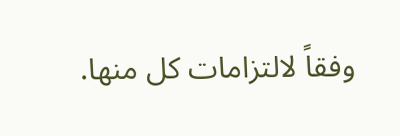وفقاً لالتزامات كل منها.